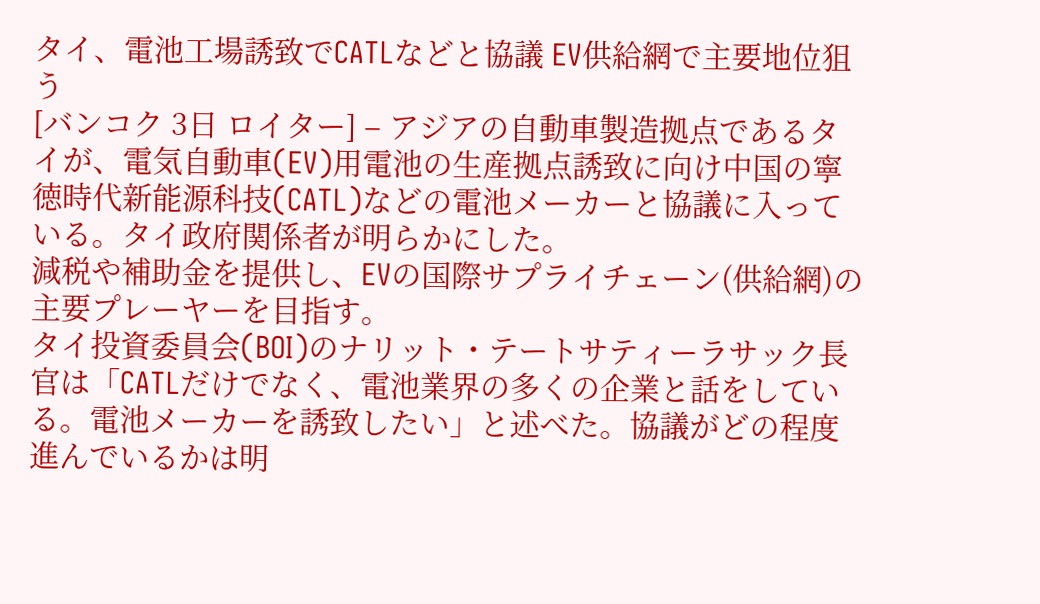タイ、電池工場誘致でCATLなどと協議 EV供給網で主要地位狙う
[バンコク 3日 ロイター] – アジアの自動車製造拠点であるタイが、電気自動車(EV)用電池の生産拠点誘致に向け中国の寧徳時代新能源科技(CATL)などの電池メーカーと協議に入っている。タイ政府関係者が明らかにした。
減税や補助金を提供し、EVの国際サプライチェーン(供給網)の主要プレーヤーを目指す。
タイ投資委員会(BOI)のナリット・テートサティーラサック長官は「CATLだけでなく、電池業界の多くの企業と話をしている。電池メーカーを誘致したい」と述べた。協議がどの程度進んでいるかは明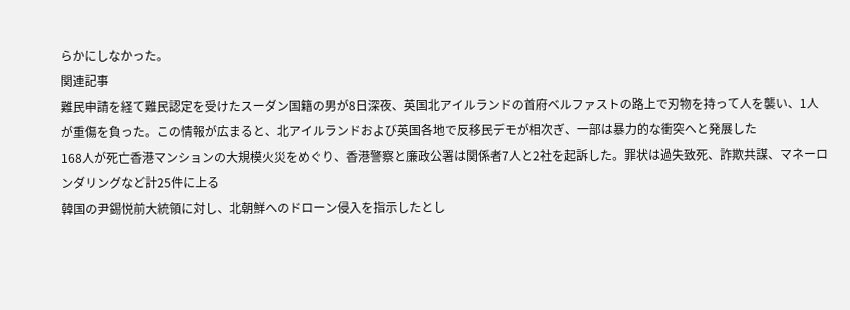らかにしなかった。
関連記事
難民申請を経て難民認定を受けたスーダン国籍の男が8日深夜、英国北アイルランドの首府ベルファストの路上で刃物を持って人を襲い、1人が重傷を負った。この情報が広まると、北アイルランドおよび英国各地で反移民デモが相次ぎ、一部は暴力的な衝突へと発展した
168人が死亡香港マンションの大規模火災をめぐり、香港警察と廉政公署は関係者7人と2社を起訴した。罪状は過失致死、詐欺共謀、マネーロンダリングなど計25件に上る
韓国の尹錫悦前大統領に対し、北朝鮮へのドローン侵入を指示したとし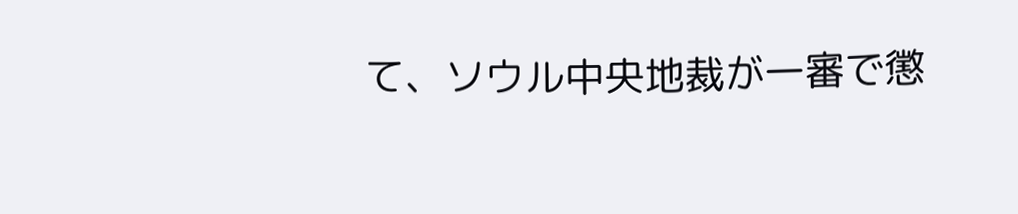て、ソウル中央地裁が一審で懲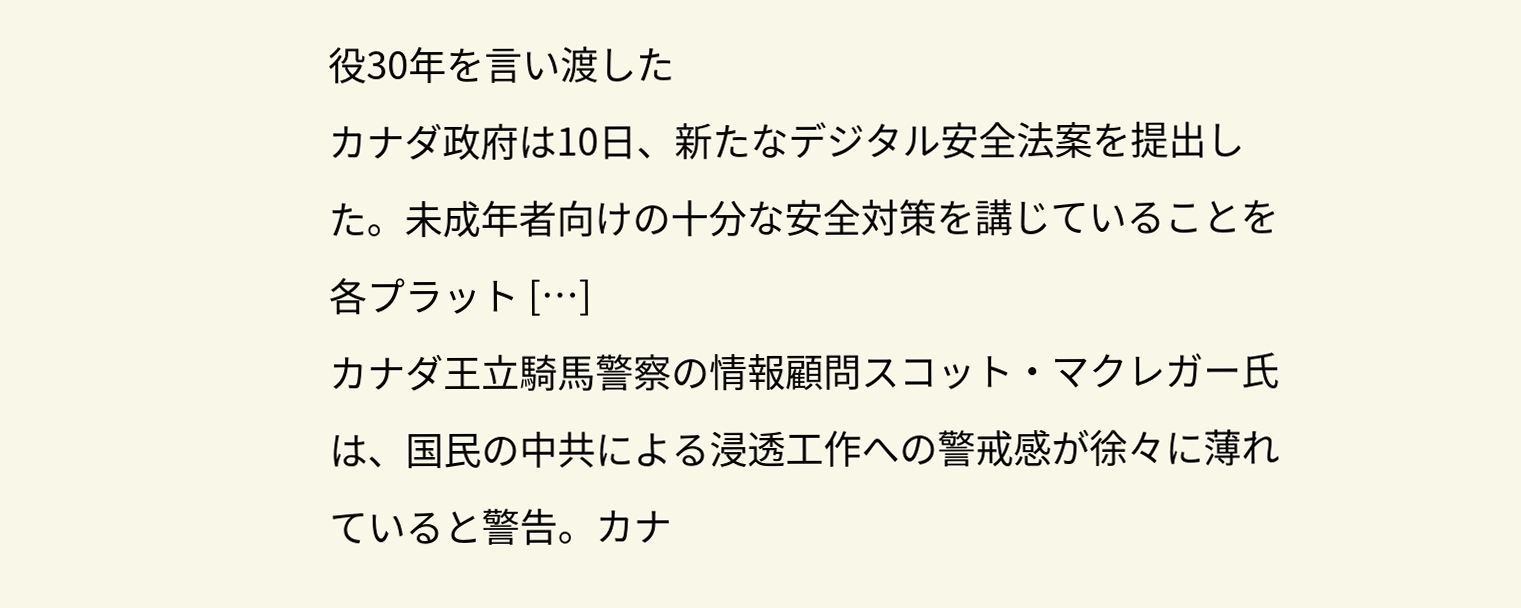役30年を言い渡した
カナダ政府は10日、新たなデジタル安全法案を提出した。未成年者向けの十分な安全対策を講じていることを各プラット […]
カナダ王立騎馬警察の情報顧問スコット・マクレガー氏は、国民の中共による浸透工作への警戒感が徐々に薄れていると警告。カナ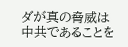ダが真の脅威は中共であることを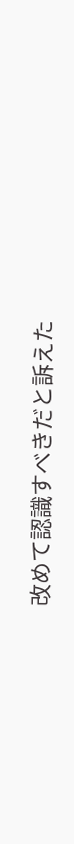改めて認識すべきだと訴えた